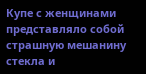Купе с женщинами представляло собой страшную мешанину стекла и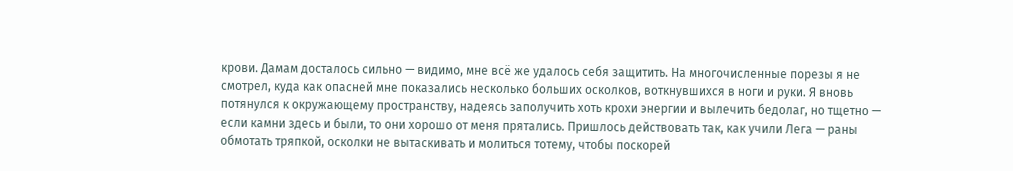крови. Дамам досталось сильно — видимо, мне всё же удалось себя защитить. На многочисленные порезы я не смотрел, куда как опасней мне показались несколько больших осколков, воткнувшихся в ноги и руки. Я вновь потянулся к окружающему пространству, надеясь заполучить хоть крохи энергии и вылечить бедолаг, но тщетно — если камни здесь и были, то они хорошо от меня прятались. Пришлось действовать так, как учили Лега — раны обмотать тряпкой, осколки не вытаскивать и молиться тотему, чтобы поскорей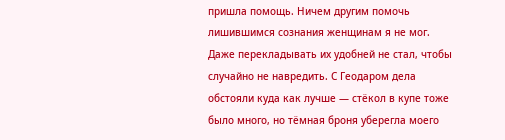пришла помощь. Ничем другим помочь лишившимся сознания женщинам я не мог. Даже перекладывать их удобней не стал, чтобы случайно не навредить. С Геодаром дела обстояли куда как лучше — стёкол в купе тоже было много, но тёмная броня уберегла моего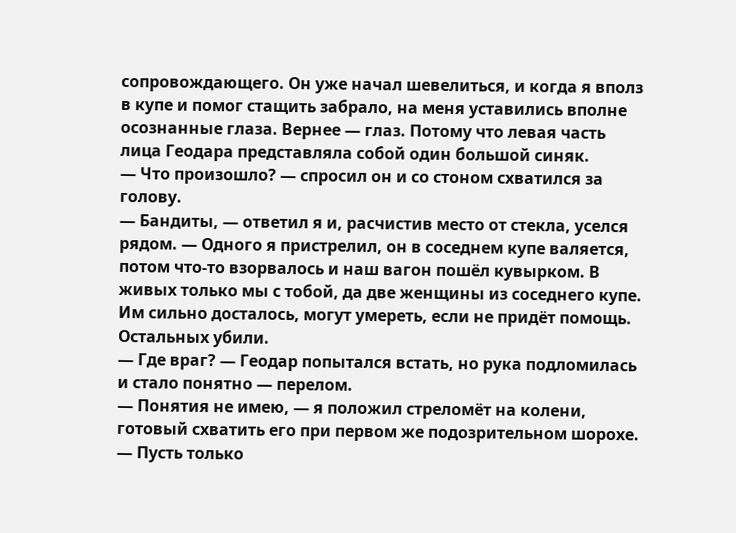сопровождающего. Он уже начал шевелиться, и когда я вполз в купе и помог стащить забрало, на меня уставились вполне осознанные глаза. Вернее — глаз. Потому что левая часть лица Геодара представляла собой один большой синяк.
— Что произошло? — спросил он и со стоном схватился за голову.
— Бандиты, — ответил я и, расчистив место от стекла, уселся рядом. — Одного я пристрелил, он в соседнем купе валяется, потом что-то взорвалось и наш вагон пошёл кувырком. В живых только мы с тобой, да две женщины из соседнего купе. Им сильно досталось, могут умереть, если не придёт помощь. Остальных убили.
— Где враг? — Геодар попытался встать, но рука подломилась и стало понятно — перелом.
— Понятия не имею, — я положил стреломёт на колени, готовый схватить его при первом же подозрительном шорохе. — Пусть только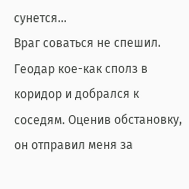сунется…
Враг соваться не спешил. Геодар кое-как сполз в коридор и добрался к соседям. Оценив обстановку, он отправил меня за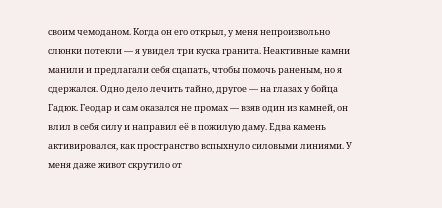своим чемоданом. Когда он его открыл, у меня непроизвольно слюнки потекли — я увидел три куска гранита. Неактивные камни манили и предлагали себя сцапать, чтобы помочь раненым, но я сдержался. Одно дело лечить тайно, другое — на глазах у бойца Гадюк. Геодар и сам оказался не промах — взяв один из камней, он влил в себя силу и направил её в пожилую даму. Едва камень активировался, как пространство вспыхнуло силовыми линиями. У меня даже живот скрутило от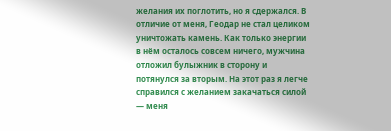желания их поглотить, но я сдержался. В отличие от меня, Геодар не стал целиком уничтожать камень. Как только энергии в нём осталось совсем ничего, мужчина отложил булыжник в сторону и потянулся за вторым. На этот раз я легче справился с желанием закачаться силой — меня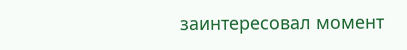заинтересовал момент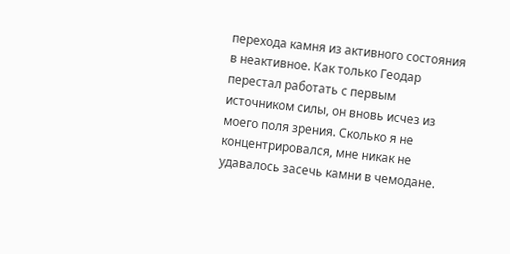перехода камня из активного состояния в неактивное. Как только Геодар перестал работать с первым источником силы, он вновь исчез из моего поля зрения. Сколько я не концентрировался, мне никак не удавалось засечь камни в чемодане.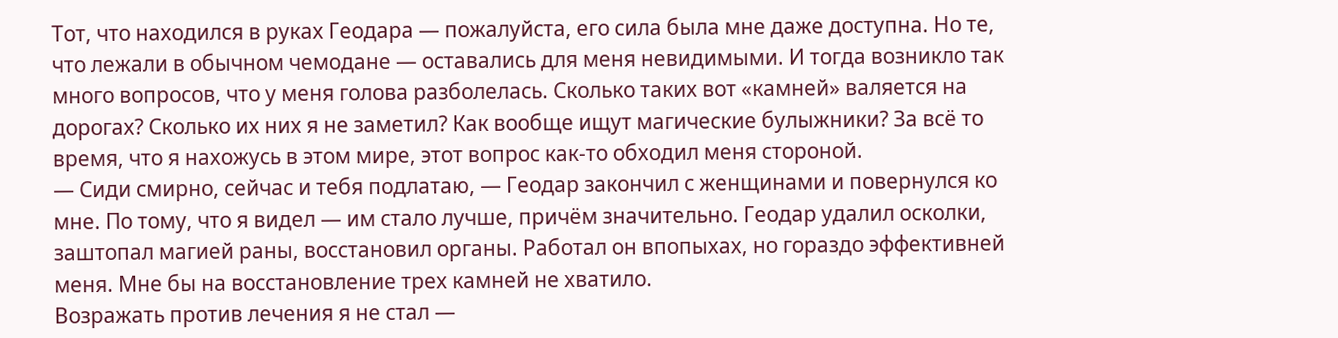Тот, что находился в руках Геодара — пожалуйста, его сила была мне даже доступна. Но те, что лежали в обычном чемодане — оставались для меня невидимыми. И тогда возникло так много вопросов, что у меня голова разболелась. Сколько таких вот «камней» валяется на дорогах? Сколько их них я не заметил? Как вообще ищут магические булыжники? За всё то время, что я нахожусь в этом мире, этот вопрос как-то обходил меня стороной.
— Сиди смирно, сейчас и тебя подлатаю, — Геодар закончил с женщинами и повернулся ко мне. По тому, что я видел — им стало лучше, причём значительно. Геодар удалил осколки, заштопал магией раны, восстановил органы. Работал он впопыхах, но гораздо эффективней меня. Мне бы на восстановление трех камней не хватило.
Возражать против лечения я не стал —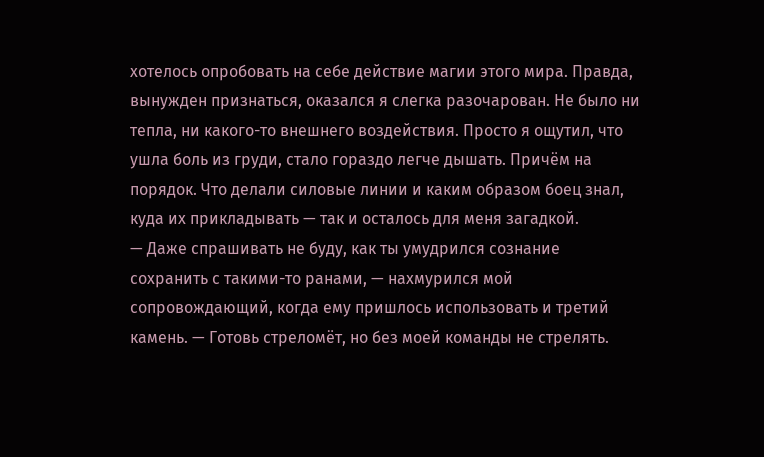хотелось опробовать на себе действие магии этого мира. Правда, вынужден признаться, оказался я слегка разочарован. Не было ни тепла, ни какого-то внешнего воздействия. Просто я ощутил, что ушла боль из груди, стало гораздо легче дышать. Причём на порядок. Что делали силовые линии и каким образом боец знал, куда их прикладывать — так и осталось для меня загадкой.
— Даже спрашивать не буду, как ты умудрился сознание сохранить с такими-то ранами, — нахмурился мой сопровождающий, когда ему пришлось использовать и третий камень. — Готовь стреломёт, но без моей команды не стрелять.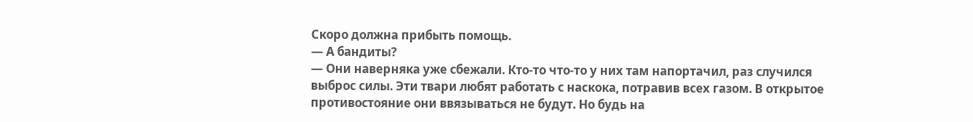Скоро должна прибыть помощь.
— А бандиты?
— Они наверняка уже сбежали. Кто-то что-то у них там напортачил, раз случился выброс силы. Эти твари любят работать с наскока, потравив всех газом. В открытое противостояние они ввязываться не будут. Но будь на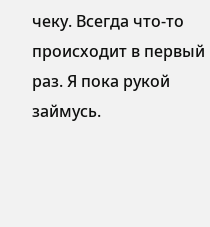чеку. Всегда что-то происходит в первый раз. Я пока рукой займусь.